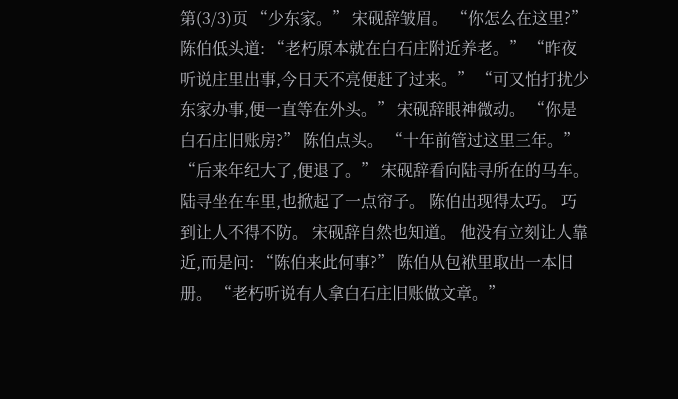第(3/3)页 “少东家。” 宋砚辞皱眉。 “你怎么在这里?” 陈伯低头道: “老朽原本就在白石庄附近养老。” “昨夜听说庄里出事,今日天不亮便赶了过来。” “可又怕打扰少东家办事,便一直等在外头。” 宋砚辞眼神微动。 “你是白石庄旧账房?” 陈伯点头。 “十年前管过这里三年。” “后来年纪大了,便退了。” 宋砚辞看向陆寻所在的马车。 陆寻坐在车里,也掀起了一点帘子。 陈伯出现得太巧。 巧到让人不得不防。 宋砚辞自然也知道。 他没有立刻让人靠近,而是问: “陈伯来此何事?” 陈伯从包袱里取出一本旧册。 “老朽听说有人拿白石庄旧账做文章。”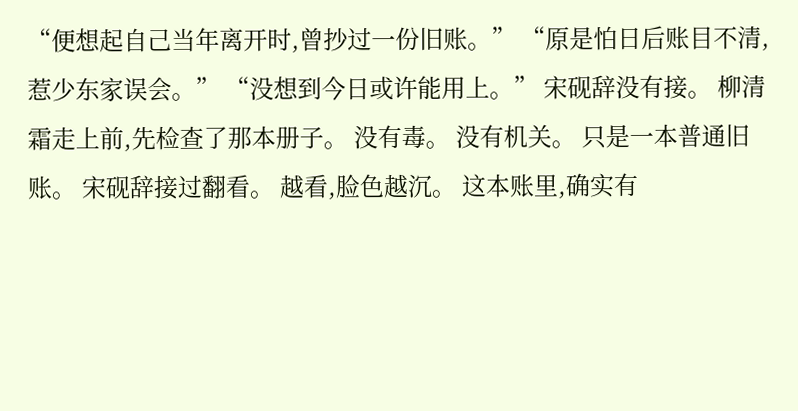“便想起自己当年离开时,曾抄过一份旧账。” “原是怕日后账目不清,惹少东家误会。” “没想到今日或许能用上。” 宋砚辞没有接。 柳清霜走上前,先检查了那本册子。 没有毒。 没有机关。 只是一本普通旧账。 宋砚辞接过翻看。 越看,脸色越沉。 这本账里,确实有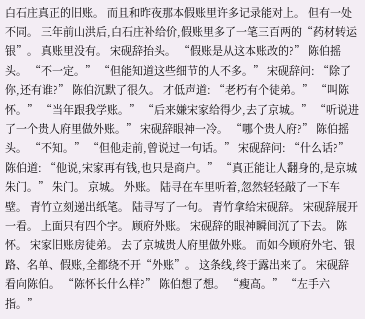白石庄真正的旧账。 而且和昨夜那本假账里许多记录能对上。 但有一处不同。 三年前山洪后,白石庄补给价,假账里多了一笔三百两的“药材转运银”。 真账里没有。 宋砚辞抬头。 “假账是从这本账改的?” 陈伯摇头。 “不一定。” “但能知道这些细节的人不多。” 宋砚辞问: “除了你,还有谁?” 陈伯沉默了很久。 才低声道: “老朽有个徒弟。” “叫陈怀。” “当年跟我学账。” “后来嫌宋家给得少,去了京城。” “听说进了一个贵人府里做外账。” 宋砚辞眼神一冷。 “哪个贵人府?” 陈伯摇头。 “不知。” “但他走前,曾说过一句话。” 宋砚辞问: “什么话?” 陈伯道: “他说,宋家再有钱,也只是商户。” “真正能让人翻身的,是京城朱门。” 朱门。 京城。 外账。 陆寻在车里听着,忽然轻轻敲了一下车壁。 青竹立刻递出纸笔。 陆寻写了一句。 青竹拿给宋砚辞。 宋砚辞展开一看。 上面只有四个字。 顾府外账。 宋砚辞的眼神瞬间沉了下去。 陈怀。 宋家旧账房徒弟。 去了京城贵人府里做外账。 而如今顾府外宅、银路、名单、假账,全都绕不开“外账”。 这条线,终于露出来了。 宋砚辞看向陈伯。 “陈怀长什么样?” 陈伯想了想。 “瘦高。” “左手六指。”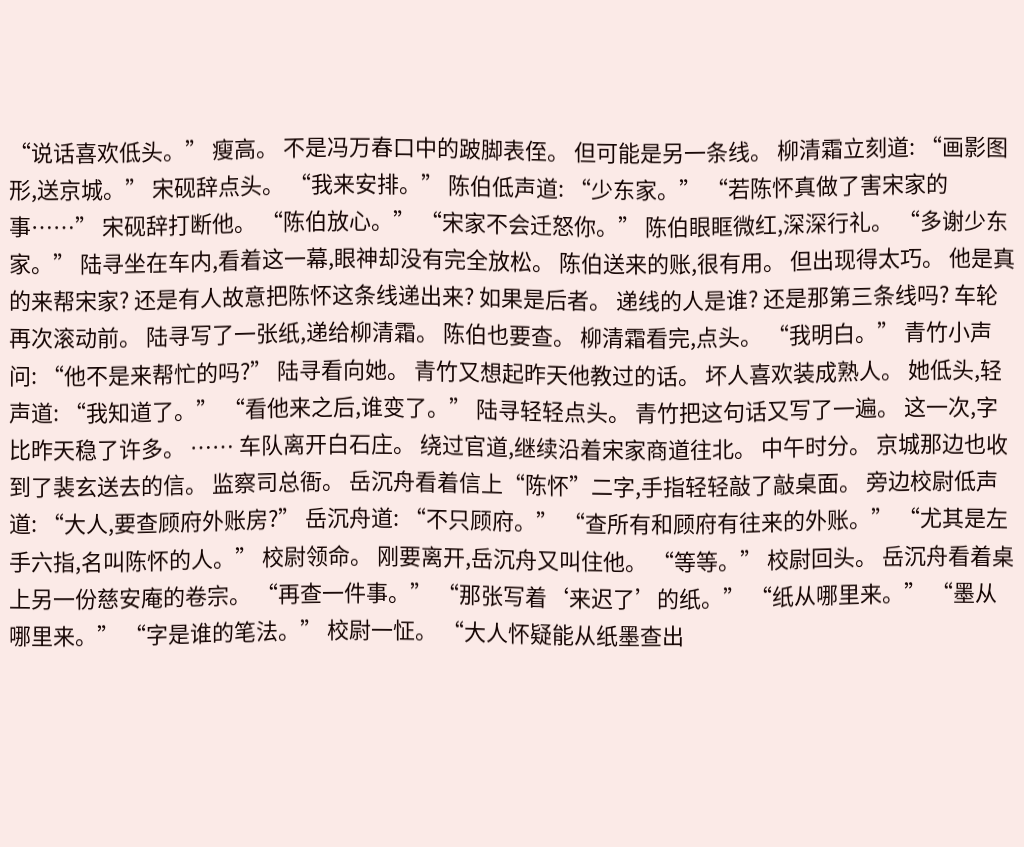“说话喜欢低头。” 瘦高。 不是冯万春口中的跛脚表侄。 但可能是另一条线。 柳清霜立刻道: “画影图形,送京城。” 宋砚辞点头。 “我来安排。” 陈伯低声道: “少东家。” “若陈怀真做了害宋家的事……” 宋砚辞打断他。 “陈伯放心。” “宋家不会迁怒你。” 陈伯眼眶微红,深深行礼。 “多谢少东家。” 陆寻坐在车内,看着这一幕,眼神却没有完全放松。 陈伯送来的账,很有用。 但出现得太巧。 他是真的来帮宋家? 还是有人故意把陈怀这条线递出来? 如果是后者。 递线的人是谁? 还是那第三条线吗? 车轮再次滚动前。 陆寻写了一张纸,递给柳清霜。 陈伯也要查。 柳清霜看完,点头。 “我明白。” 青竹小声问: “他不是来帮忙的吗?” 陆寻看向她。 青竹又想起昨天他教过的话。 坏人喜欢装成熟人。 她低头,轻声道: “我知道了。” “看他来之后,谁变了。” 陆寻轻轻点头。 青竹把这句话又写了一遍。 这一次,字比昨天稳了许多。 …… 车队离开白石庄。 绕过官道,继续沿着宋家商道往北。 中午时分。 京城那边也收到了裴玄送去的信。 监察司总衙。 岳沉舟看着信上“陈怀”二字,手指轻轻敲了敲桌面。 旁边校尉低声道: “大人,要查顾府外账房?” 岳沉舟道: “不只顾府。” “查所有和顾府有往来的外账。” “尤其是左手六指,名叫陈怀的人。” 校尉领命。 刚要离开,岳沉舟又叫住他。 “等等。” 校尉回头。 岳沉舟看着桌上另一份慈安庵的卷宗。 “再查一件事。” “那张写着‘来迟了’的纸。” “纸从哪里来。” “墨从哪里来。” “字是谁的笔法。” 校尉一怔。 “大人怀疑能从纸墨查出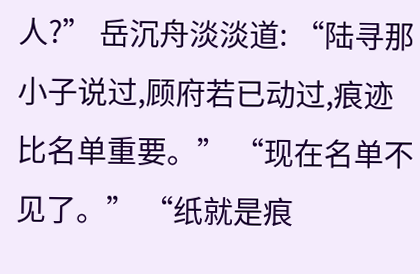人?” 岳沉舟淡淡道: “陆寻那小子说过,顾府若已动过,痕迹比名单重要。” “现在名单不见了。” “纸就是痕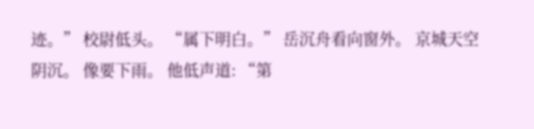迹。” 校尉低头。 “属下明白。” 岳沉舟看向窗外。 京城天空阴沉。 像要下雨。 他低声道: “第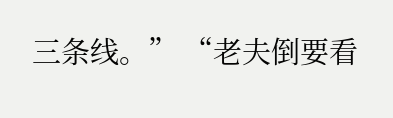三条线。” “老夫倒要看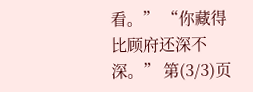看。” “你藏得比顾府还深不深。” 第(3/3)页